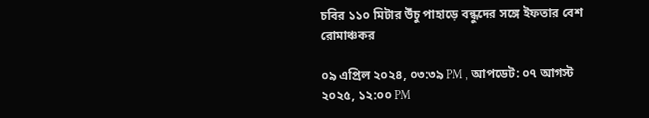চবির ১১০ মিটার উঁচু পাহাড়ে বন্ধুদের সঙ্গে ইফতার বেশ রোমাঞ্চকর

০৯ এপ্রিল ২০২৪, ০৩:৩৯ PM , আপডেট: ০৭ আগস্ট ২০২৫, ১২:০০ PM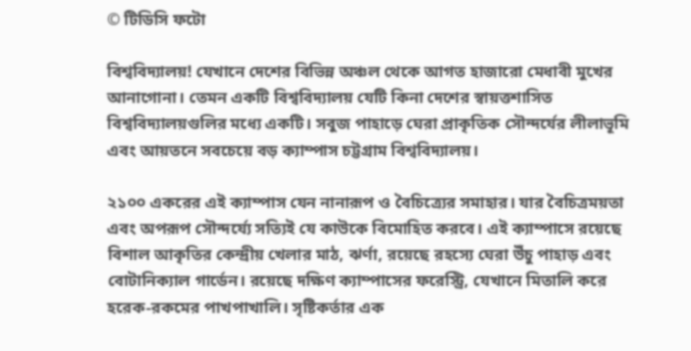© টিডিসি ফটো

বিশ্ববিদ্যালয়! যেখানে দেশের বিভিন্ন অঞ্চল থেকে আগত হাজারো মেধাবী মুখের আনাগোনা। তেমন একটি বিশ্ববিদ্যালয় যেটি কিনা দেশের স্বায়ত্তশাসিত বিশ্ববিদ্যালয়গুলির মধ্যে একটি। সবুজ পাহাড়ে ঘেরা প্রাকৃতিক সৌন্দর্যের লীলাভূমি এবং আয়তনে সবচেয়ে বড় ক‍্যাম্পাস চট্টগ্রাম বিশ্ববিদ্যালয়।

২১০০ একরের এই ক্যাম্পাস যেন নানারূপ ও বৈচিত্র্যের সমাহার। যার বৈচিত্রময়তা এবং অপরূপ সৌন্দর্য্যে সত্যিই যে কাউকে বিমোহিত করবে। এই ক্যাম্পাসে রয়েছে বিশাল আকৃতির কেন্দ্রীয় খেলার মাঠ, ঝর্ণা, রয়েছে রহস্যে ঘেরা উঁচু পাহাড় এবং বোটানিক্যাল গার্ডেন। রয়েছে দক্ষিণ ক্যাম্পাসের ফরেস্ট্রি, যেখানে মিতালি করে হরেক-রকমের পাখপাখালি। সৃষ্টিকর্তার এক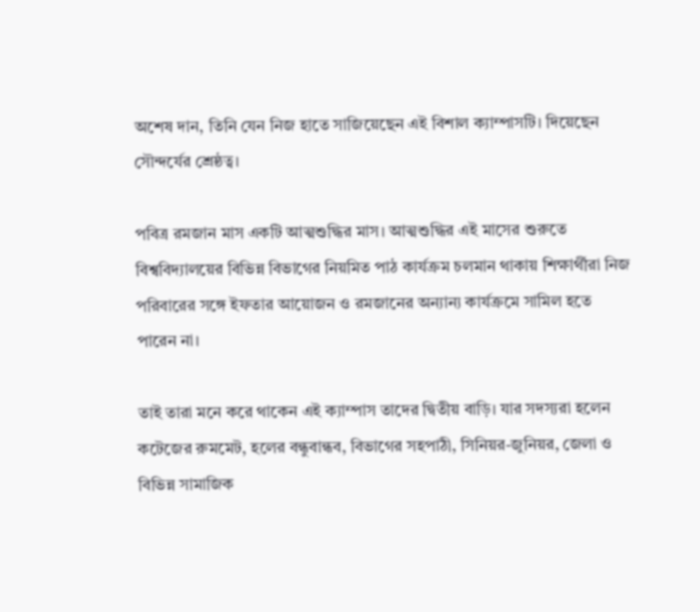অশেষ দান, তিনি যেন নিজ হাতে সাজিয়েছেন এই বিশাল ক্যাম্পাসটি। দিয়েছেন সৌন্দর্যের শ্রেষ্ঠত্ব।

পবিত্র রমজান মাস একটি আত্মশুদ্ধির মাস। আত্মশুদ্ধির এই মাসের শুরুতে বিশ্ববিদ্যালয়ের বিভিন্ন বিভাগের নিয়মিত পাঠ কার্যক্রম চলমান থাকায় শিক্ষার্থীরা নিজ পরিবারের সঙ্গে ইফতার আয়োজন ও রমজানের অন্যান্য কার্যক্রমে সামিল হতে পারেন না।

তাই তারা মনে করে থাকেন এই ক্যাম্পাস তাদের দ্বিতীয় বাড়ি। যার সদস্যরা হলেন কটেজের রুমমেট, হলের বন্ধুবান্ধব, বিভাগের সহপাঠী, সিনিয়র-জুনিয়র, জেলা ও বিভিন্ন সামাজিক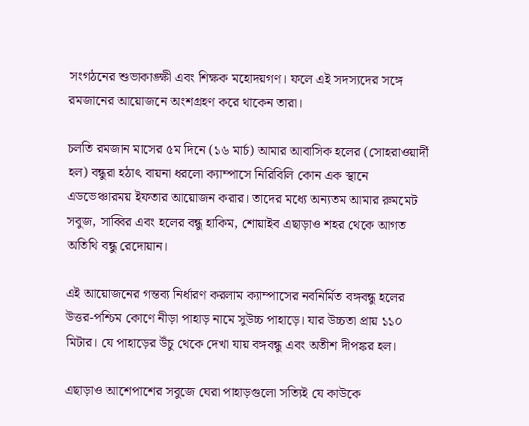সংগঠনের শুভাকাঙ্ক্ষী এবং শিক্ষক মহোদয়গণ। ফলে এই সদস্যদের সঙ্গে রমজানের আয়োজনে অংশগ্রহণ করে থাকেন তারা।

চলতি রমজান মাসের ৫ম দিনে (১৬ মার্চ) আমার আবাসিক হলের (সোহরাওয়ার্দী হল) বন্ধুরা হঠাৎ বায়না ধরলো ক্যাম্পাসে নিরিবিলি কোন এক স্থানে এডভেঞ্চারময় ইফতার আয়োজন করার। তাদের মধ্যে অন্যতম আমার রুমমেট সবুজ, সাব্বির এবং হলের বন্ধু হাকিম, শোয়াইব এছাড়াও শহর থেকে আগত অতিথি বন্ধু রেদোয়ান।

এই আয়োজনের গন্তব্য নির্ধারণ করলাম ক্যাম্পাসের নবনির্মিত বঙ্গবন্ধু হলের উত্তর-পশ্চিম কোণে নীড়া পাহাড় নামে সুউচ্চ পাহাড়ে। যার উচ্চতা প্রায় ১১০ মিটার। যে পাহাড়ের উঁচু থেকে দেখা যায় বঙ্গবন্ধু এবং অতীশ দীপঙ্কর হল।

এছাড়াও আশেপাশের সবুজে ঘেরা পাহাড়গুলো সত্যিই যে কাউকে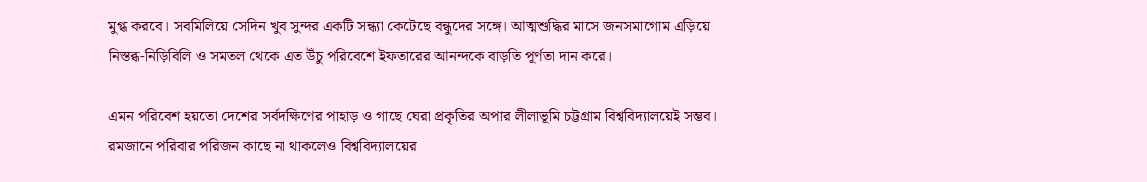মুগ্ধ করবে। সবমিলিয়ে সেদিন খুব সুন্দর একটি সন্ধ্যা কেটেছে বন্ধুদের সঙ্গে। আত্মশুদ্ধির মাসে জনসমাগোম এড়িয়ে নিস্তব্ধ-নিড়িবিলি ও সমতল থেকে এত উঁচু পরিবেশে ইফতারের আনন্দকে বাড়তি পূর্ণতা দান করে।

এমন পরিবেশ হয়তো দেশের সর্বদক্ষিণের পাহাড় ও গাছে ঘেরা প্রকৃতির অপার লীলাভূমি চট্টগ্রাম বিশ্ববিদ্যালয়েই সম্ভব। রমজানে পরিবার পরিজন কাছে না থাকলেও বিশ্ববিদ্যালয়ের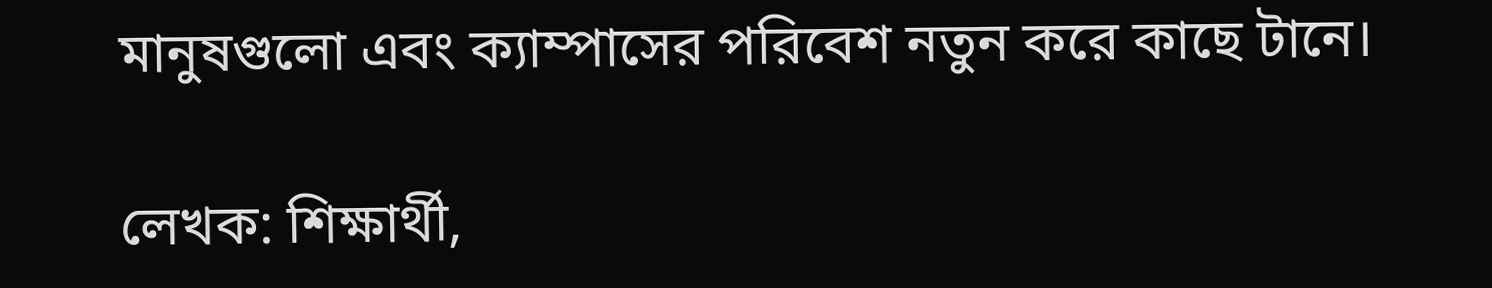মানুষগুলো এবং ক্যাম্পাসের পরিবেশ নতুন করে কাছে টানে।

লেখক: শিক্ষার্থী,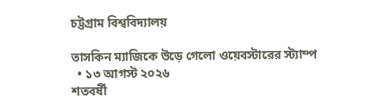চট্টগ্রাম বিশ্ববিদ্যালয়

তাসকিন ম‍্যাজিকে উড়ে গেলো ওয়েবস্টারের স্ট্যাম্প
  • ১৩ আগস্ট ২০২৬
শতবর্ষী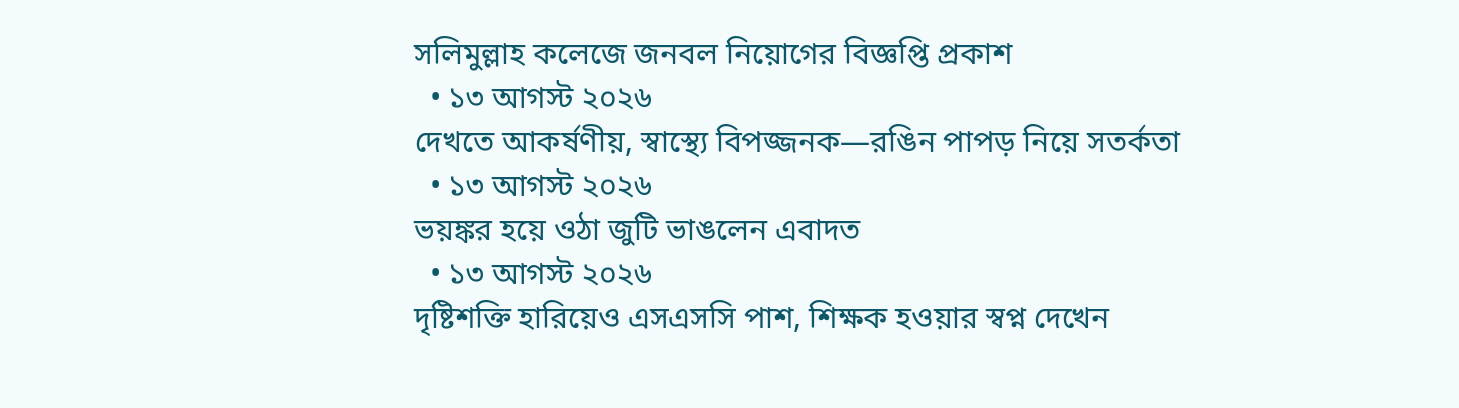সলিমুল্লাহ কলেজে জনবল নিয়োগের বিজ্ঞপ্তি প্রকাশ
  • ১৩ আগস্ট ২০২৬
দেখতে আকর্ষণীয়, স্বাস্থ্যে বিপজ্জনক—রঙিন পাপড় নিয়ে সতর্কতা
  • ১৩ আগস্ট ২০২৬
ভয়ঙ্কর হয়ে ওঠা জুটি ভাঙলেন এবাদত
  • ১৩ আগস্ট ২০২৬
দৃষ্টিশক্তি হারিয়েও এসএসসি পাশ, শিক্ষক হওয়ার স্বপ্ন দেখেন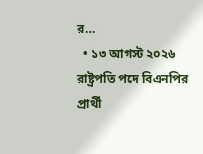র…
  • ১৩ আগস্ট ২০২৬
রাষ্ট্রপতি পদে বিএনপির প্রার্থী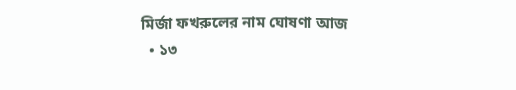মির্জা ফখরুলের নাম ঘোষণা আজ
  • ১৩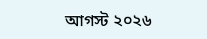আগস্ট ২০২৬